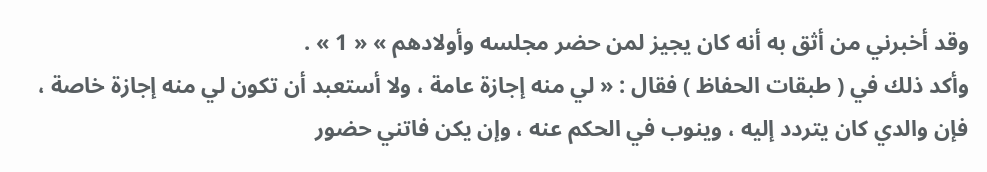وقد أخبرني من أثق به أنه كان يجيز لمن حضر مجلسه وأولادهم » « 1 » .
وأكد ذلك في ( طبقات الحفاظ ) فقال : « لي منه إجازة عامة ، ولا أستعبد أن تكون لي منه إجازة خاصة ، فإن والدي كان يتردد إليه ، وينوب في الحكم عنه ، وإن يكن فاتني حضور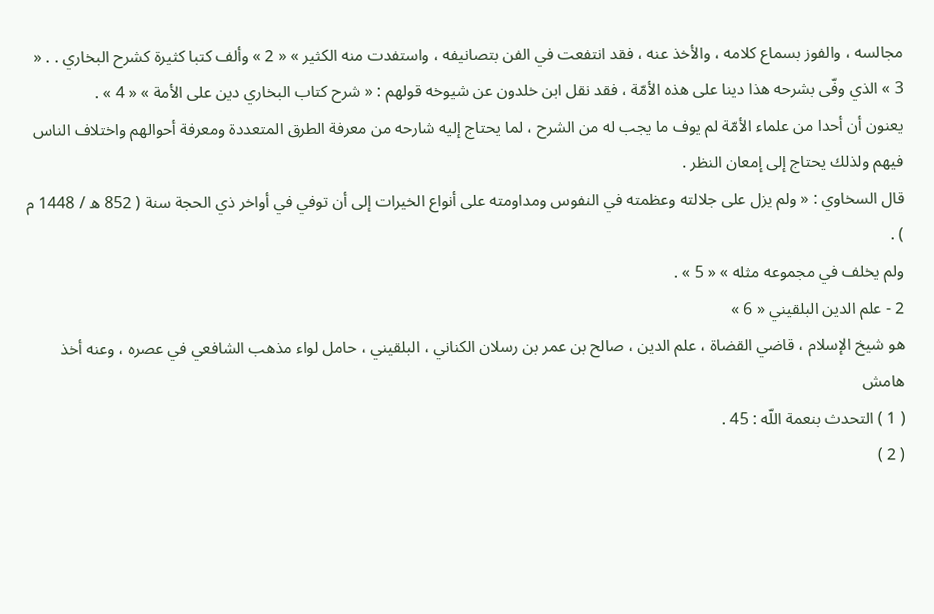مجالسه ، والفوز بسماع كلامه ، والأخذ عنه ، فقد انتفعت في الفن بتصانيفه ، واستفدت منه الكثير » « 2 » وألف كتبا كثيرة كشرح البخاري . . « 3 » الذي وفّى بشرحه هذا دينا على هذه الأمّة ، فقد نقل ابن خلدون عن شيوخه قولهم : « شرح كتاب البخاري دين على الأمة » « 4 » .
يعنون أن أحدا من علماء الأمّة لم يوف ما يجب له من الشرح ، لما يحتاج إليه شارحه من معرفة الطرق المتعددة ومعرفة أحوالهم واختلاف الناس فيهم ولذلك يحتاج إلى إمعان النظر .
قال السخاوي : « ولم يزل على جلالته وعظمته في النفوس ومداومته على أنواع الخيرات إلى أن توفي في أواخر ذي الحجة سنة ( 852 ه / 1448 م ) .
ولم يخلف في مجموعه مثله » « 5 » .
2 - علم الدين البلقيني « 6 »
هو شيخ الإسلام ، قاضي القضاة ، علم الدين ، صالح بن عمر بن رسلان الكناني ، البلقيني ، حامل لواء مذهب الشافعي في عصره ، وعنه أخذ
هامش
( 1 ) التحدث بنعمة اللّه : 45 .
( 2 )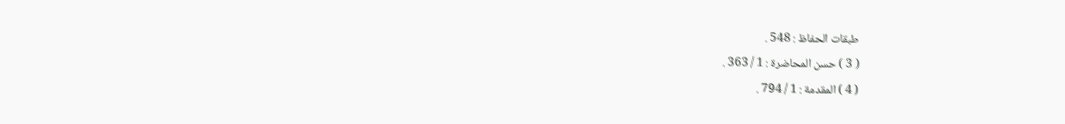طبقات الحفاظ : 548 .
( 3 ) حسن المحاضرة : 1 / 363 .
( 4 ) المقدمة : 1 / 794 .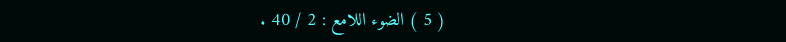( 5 ) الضوء اللامع : 2 / 40 .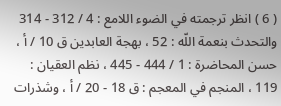( 6 ) انظر ترجمته في الضوء اللامع : 4 / 312 - 314 والتحدث بنعمة اللّه : 52 ، بهجة العابدين ق 10 / أ ، حسن المحاضرة : 1 / 444 - 445 ، نظم العقيان : 119 ، المنجم في المعجم : ق 18 - 20 / أ ، وشذرات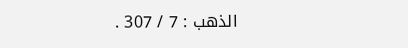الذهب : 7 / 307 .